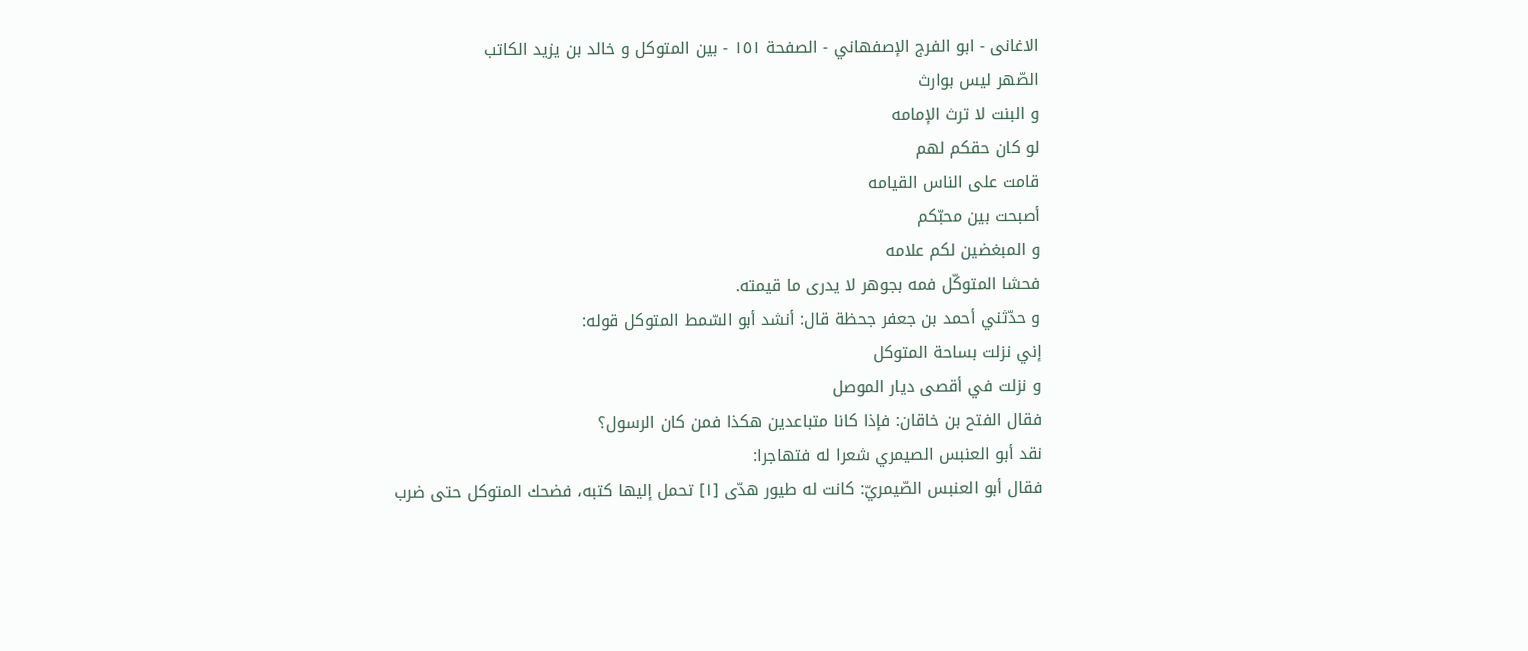الاغانی - ابو الفرج الإصفهاني - الصفحة ١٥١ - بين المتوكل و خالد بن يزيد الكاتب
الصّهر ليس بوارث
و البنت لا ترث الإمامه
لو كان حقكم لهم
قامت على الناس القيامه
أصبحت بين محبّكم
و المبغضين لكم علامه
فحشا المتوكّل فمه بجوهر لا يدرى ما قيمته.
و حدّثني أحمد بن جعفر جحظة قال: أنشد أبو السّمط المتوكل قوله:
إني نزلت بساحة المتوكل
و نزلت في أقصى ديار الموصل
فقال الفتح بن خاقان: فإذا كانا متباعدين هكذا فمن كان الرسول؟
نقد أبو العنبس الصيمري شعرا له فتهاجرا:
فقال أبو العنبس الصّيمريّ: كانت له طيور هدّى [١] تحمل إليها كتبه، فضحك المتوكل حتى ضرب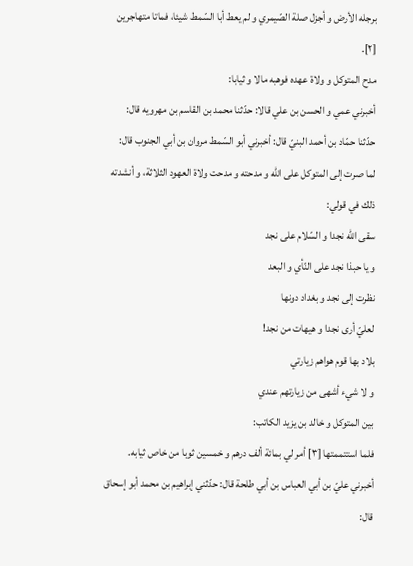برجله الأرض و أجزل صلة الصّيمري و لم يعط أبا السّمط شيئا، فماتا متهاجرين [٢].
مدح المتوكل و ولاة عهده فوهبه مالا و ثيابا:
أخبرني عمي و الحسن بن علي قالا: حدّثنا محمد بن القاسم بن مهرويه قال:
حدّثنا حمّاد بن أحمد البنيّ قال: أخبرني أبو السّمط مروان بن أبي الجنوب قال:
لما صرت إلى المتوكل على اللّه و مدحته و مدحت ولاة العهود الثلاثة، و أنشدته ذلك في قولي:
سقى اللّه نجدا و السّلام على نجد
و يا حبذا نجد على النّأي و البعد
نظرت إلى نجد و بغداد دونها
لعليّ أرى نجدا و هيهات من نجد!
بلاد بها قوم هواهم زيارتي
و لا شيء أشهى من زيارتهم عندي
بين المتوكل و خالد بن يزيد الكاتب:
فلما استتممتها [٣] أمر لي بمائة ألف درهم و خمسين ثوبا من خاص ثيابه.
أخبرني عليّ بن أبي العباس بن أبي طلحة قال: حدّثني إبراهيم بن محمد أبو إسحاق قال: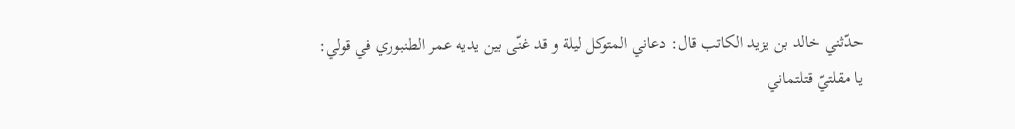حدّثني خالد بن يزيد الكاتب قال: دعاني المتوكل ليلة و قد غنّى بين يديه عمر الطنبوري في قولي:
يا مقلتيّ قتلتماني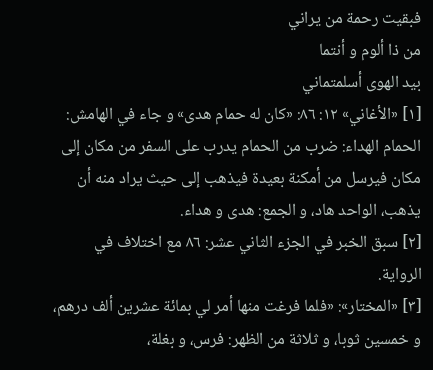فبقيت رحمة من يراني
من ذا ألوم و أنتما
بيد الهوى أسلمتماني
[١] «الأغاني» ١٢: ٨٦: «كان له حمام هدى» و جاء في الهامش: الحمام الهداء: ضرب من الحمام يدرب على السفر من مكان إلى مكان فيرسل من أمكنة بعيدة فيذهب إلى حيث يراد منه أن يذهب، الواحد هاد، و الجمع: هدى و هداء.
[٢] سبق الخبر في الجزء الثاني عشر: ٨٦ مع اختلاف في الرواية.
[٣] «المختار»: «فلما فرغت منها أمر لي بمائة عشرين ألف درهم، و خمسين ثوبا، و ثلاثة من الظهر: فرس، و بغلة،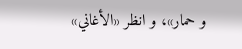و حمار»، و انظر «الأغاني»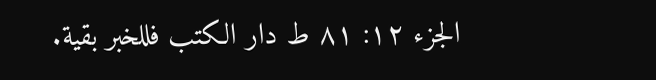الجزء ١٢: ٨١ ط دار الكتب فللخبر بقية.